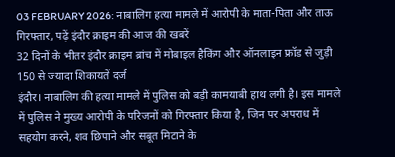03 FEBRUARY 2026: नाबालिग हत्या मामले में आरोपी के माता-पिता और ताऊ गिरफ्तार, पढ़ें इंदौर क्राइम की आज की खबरें
32 दिनों के भीतर इंदौर क्राइम ब्रांच में मोबाइल हैकिंग और ऑनलाइन फ्रॉड से जुड़ी 150 से ज्यादा शिकायतें दर्ज
इंदौर। नाबालिग की हत्या मामले में पुलिस को बड़ी कामयाबी हाथ लगी है। इस मामले में पुलिस ने मुख्य आरोपी के परिजनों को गिरफ्तार किया है, जिन पर अपराध में सहयोग करने, शव छिपाने और सबूत मिटाने के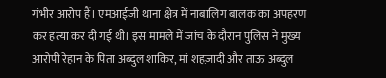गंभीर आरोप हैं। एमआईजी थाना क्षेत्र में नाबालिग बालक का अपहरण कर हत्या कर दी गई थी। इस मामले में जांच के दौरान पुलिस ने मुख्य आरोपी रेहान के पिता अब्दुल शाकिर, मां शहज़ादी और ताऊ अब्दुल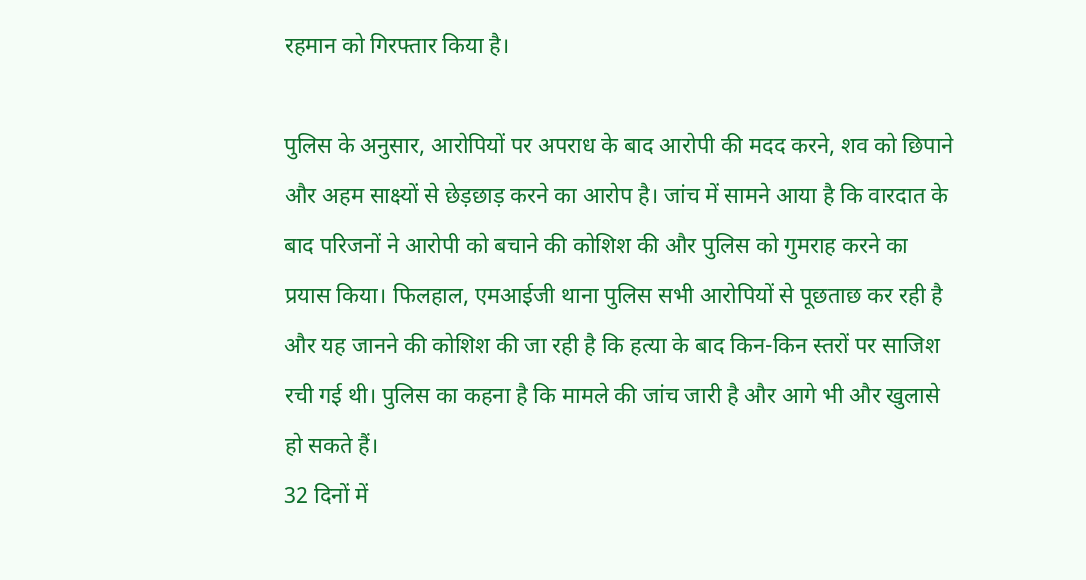रहमान को गिरफ्तार किया है।

पुलिस के अनुसार, आरोपियों पर अपराध के बाद आरोपी की मदद करने, शव को छिपाने और अहम साक्ष्यों से छेड़छाड़ करने का आरोप है। जांच में सामने आया है कि वारदात के बाद परिजनों ने आरोपी को बचाने की कोशिश की और पुलिस को गुमराह करने का प्रयास किया। फिलहाल, एमआईजी थाना पुलिस सभी आरोपियों से पूछताछ कर रही है और यह जानने की कोशिश की जा रही है कि हत्या के बाद किन-किन स्तरों पर साजिश रची गई थी। पुलिस का कहना है कि मामले की जांच जारी है और आगे भी और खुलासे हो सकते हैं।
32 दिनों में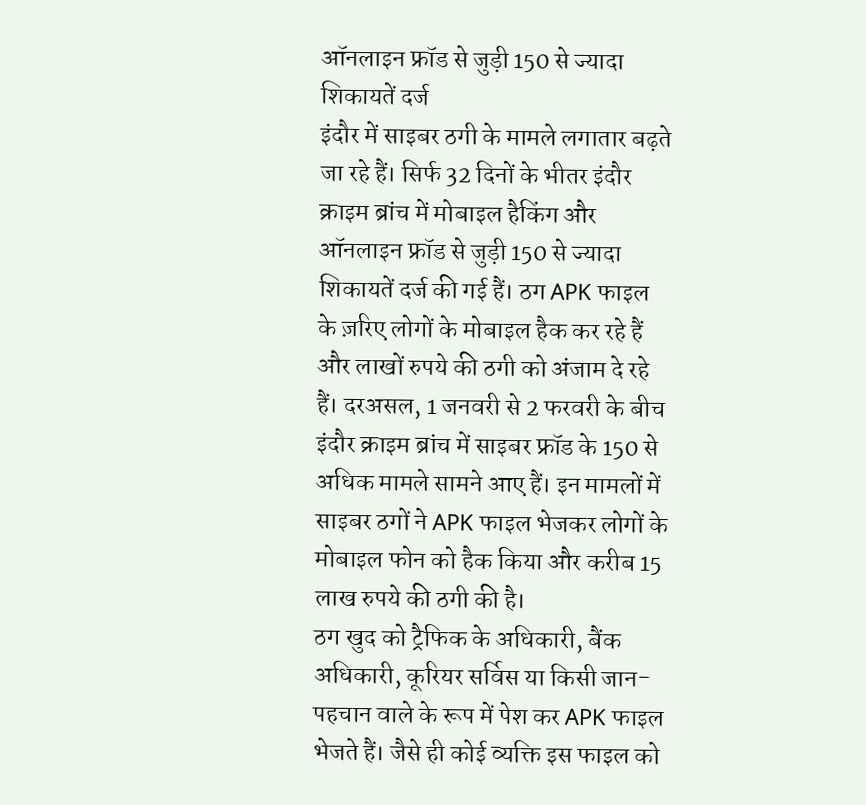ऑनलाइन फ्रॉड से जुड़ी 150 से ज्यादा शिकायतें दर्ज
इंदौर में साइबर ठगी के मामले लगातार बढ़ते जा रहे हैं। सिर्फ 32 दिनों के भीतर इंदौर क्राइम ब्रांच में मोबाइल हैकिंग और ऑनलाइन फ्रॉड से जुड़ी 150 से ज्यादा शिकायतें दर्ज की गई हैं। ठग APK फाइल के ज़रिए लोगों के मोबाइल हैक कर रहे हैं और लाखों रुपये की ठगी को अंजाम दे रहे हैं। दरअसल, 1 जनवरी से 2 फरवरी के बीच इंदौर क्राइम ब्रांच में साइबर फ्रॉड के 150 से अधिक मामले सामने आए हैं। इन मामलों में साइबर ठगों ने APK फाइल भेजकर लोगों के मोबाइल फोन को हैक किया और करीब 15 लाख रुपये की ठगी की है।
ठग खुद को ट्रैफिक के अधिकारी, बैंक अधिकारी, कूरियर सर्विस या किसी जान-पहचान वाले के रूप में पेश कर APK फाइल भेजते हैं। जैसे ही कोई व्यक्ति इस फाइल को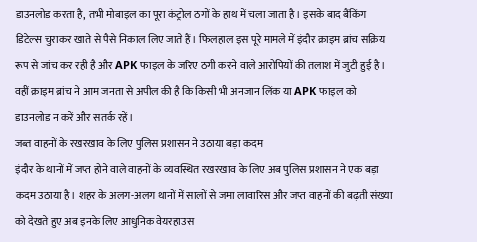डाउनलोड करता है, तभी मोबाइल का पूरा कंट्रोल ठगों के हाथ में चला जाता है। इसके बाद बैंकिंग डिटेल्स चुराकर खाते से पैसे निकाल लिए जाते हैं। फिलहाल इस पूरे मामले में इंदौर क्राइम ब्रांच सक्रिय रूप से जांच कर रही है और APK फाइल के जरिए ठगी करने वाले आरोपियों की तलाश में जुटी हुई है। वहीं क्राइम ब्रांच ने आम जनता से अपील की है कि किसी भी अनजान लिंक या APK फाइल को डाउनलोड न करें और सतर्क रहें।
जब्त वाहनों के रखरखाव के लिए पुलिस प्रशासन ने उठाया बड़ा कदम
इंदौर के थानों में जप्त होने वाले वाहनों के व्यवस्थित रखरखाव के लिए अब पुलिस प्रशासन ने एक बड़ा कदम उठाया है। शहर के अलग-अलग थानों में सालों से जमा लावारिस और जप्त वाहनों की बढ़ती संख्या को देखते हुए अब इनके लिए आधुनिक वेयरहाउस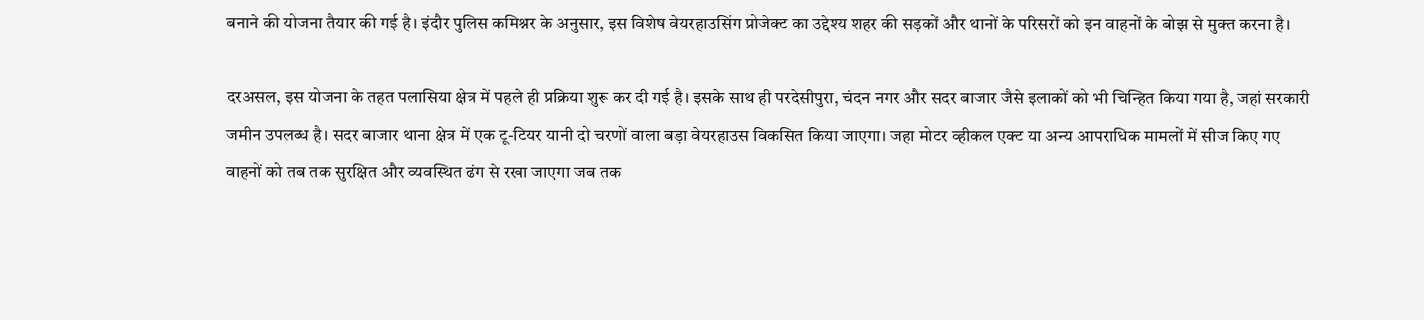बनाने की योजना तैयार की गई है। इंदौर पुलिस कमिश्नर के अनुसार, इस विशेष वेयरहाउसिंग प्रोजेक्ट का उद्देश्य शहर की सड़कों और थानों के परिसरों को इन वाहनों के बोझ से मुक्त करना है।

दरअसल, इस योजना के तहत पलासिया क्षेत्र में पहले ही प्रक्रिया शुरू कर दी गई है। इसके साथ ही परदेसीपुरा, चंदन नगर और सदर बाजार जैसे इलाकों को भी चिन्हित किया गया है, जहां सरकारी जमीन उपलब्ध है। सदर बाजार थाना क्षेत्र में एक टू-टियर यानी दो चरणों वाला बड़ा वेयरहाउस विकसित किया जाएगा। जहा मोटर व्हीकल एक्ट या अन्य आपराधिक मामलों में सीज किए गए वाहनों को तब तक सुरक्षित और व्यवस्थित ढंग से रखा जाएगा जब तक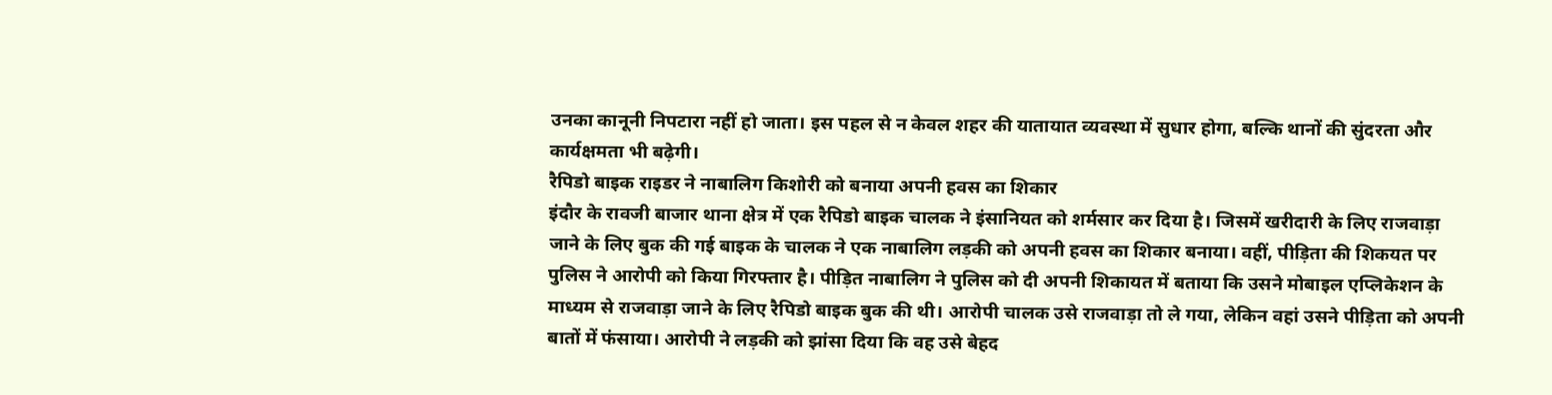उनका कानूनी निपटारा नहीं हो जाता। इस पहल से न केवल शहर की यातायात व्यवस्था में सुधार होगा, बल्कि थानों की सुंदरता और कार्यक्षमता भी बढ़ेगी।
रैपिडो बाइक राइडर ने नाबालिग किशोरी को बनाया अपनी हवस का शिकार
इंदौर के रावजी बाजार थाना क्षेत्र में एक रैपिडो बाइक चालक ने इंसानियत को शर्मसार कर दिया है। जिसमें खरीदारी के लिए राजवाड़ा जाने के लिए बुक की गई बाइक के चालक ने एक नाबालिग लड़की को अपनी हवस का शिकार बनाया। वहीं, पीड़िता की शिकयत पर पुलिस ने आरोपी को किया गिरफ्तार है। पीड़ित नाबालिग ने पुलिस को दी अपनी शिकायत में बताया कि उसने मोबाइल एप्लिकेशन के माध्यम से राजवाड़ा जाने के लिए रैपिडो बाइक बुक की थी। आरोपी चालक उसे राजवाड़ा तो ले गया, लेकिन वहां उसने पीड़िता को अपनी बातों में फंसाया। आरोपी ने लड़की को झांसा दिया कि वह उसे बेहद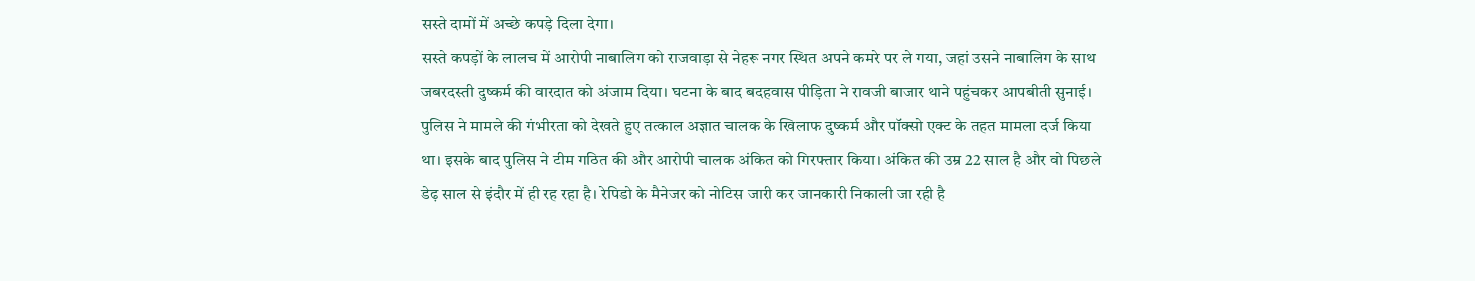सस्ते दामों में अच्छे कपड़े दिला देगा।
सस्ते कपड़ों के लालच में आरोपी नाबालिग को राजवाड़ा से नेहरू नगर स्थित अपने कमरे पर ले गया, जहां उसने नाबालिग के साथ जबरदस्ती दुष्कर्म की वारदात को अंजाम दिया। घटना के बाद बदहवास पीड़िता ने रावजी बाजार थाने पहुंचकर आपबीती सुनाई। पुलिस ने मामले की गंभीरता को देखते हुए तत्काल अज्ञात चालक के खिलाफ दुष्कर्म और पॉक्सो एक्ट के तहत मामला दर्ज किया था। इसके बाद पुलिस ने टीम गठित की और आरोपी चालक अंकित को गिरफ्तार किया। अंकित की उम्र 22 साल है और वो पिछले डेढ़ साल से इंदौर में ही रह रहा है। रेपिडो के मैनेजर को नोटिस जारी कर जानकारी निकाली जा रही है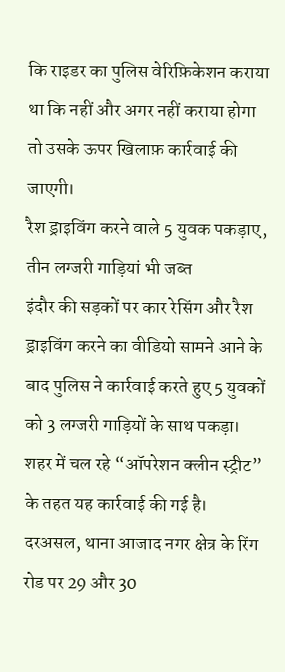कि राइडर का पुलिस वेरिफ़िकेशन कराया था कि नहीं और अगर नहीं कराया होगा तो उसके ऊपर खिलाफ़ कार्रवाई की जाएगी।
रैश ड्राइविंग करने वाले 5 युवक पकड़ाए, तीन लग्जरी गाड़ियां भी जब्त
इंदौर की सड़कों पर कार रेसिंग और रैश ड्राइविंग करने का वीडियो सामने आने के बाद पुलिस ने कार्रवाई करते हुए 5 युवकों को 3 लग्जरी गाड़ियों के साथ पकड़ा। शहर में चल रहे “ऑपरेशन क्लीन स्ट्रीट” के तहत यह कार्रवाई की गई है। दरअसल, थाना आजाद नगर क्षेत्र के रिंग रोड पर 29 और 30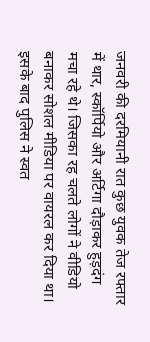जनवरी की दरमियानी रात कुछ युवक तेज रफ्तार में थार, स्कॉर्पियो और अर्टिगा दौड़ाकर हुड़दंग मचा रहे थे। जिसका रह चलते लोगों ने वीडियो बनाकर सोशल मीडिया पर वायरल कर दिया था। इसके बाद पुलिस ने स्वत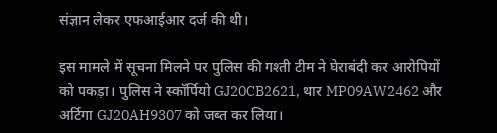संज्ञान लेकर एफआईआर दर्ज की थी।

इस मामले में सूचना मिलने पर पुलिस की गश्ती टीम ने घेराबंदी कर आरोपियों को पकड़ा। पुलिस ने स्कॉर्पियो GJ20CB2621, थार MP09AW2462 और अर्टिगा GJ20AH9307 को जब्त कर लिया।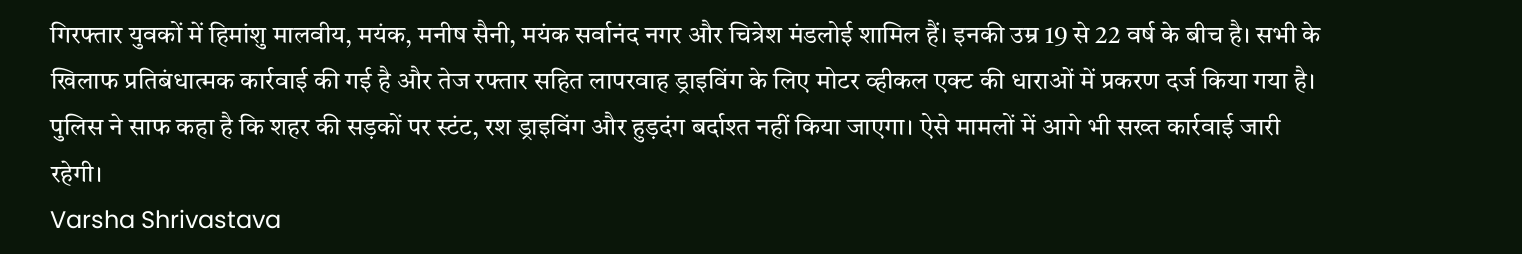गिरफ्तार युवकों में हिमांशु मालवीय, मयंक, मनीष सैनी, मयंक सर्वानंद नगर और चित्रेश मंडलोई शामिल हैं। इनकी उम्र 19 से 22 वर्ष के बीच है। सभी के खिलाफ प्रतिबंधात्मक कार्रवाई की गई है और तेज रफ्तार सहित लापरवाह ड्राइविंग के लिए मोटर व्हीकल एक्ट की धाराओं में प्रकरण दर्ज किया गया है। पुलिस ने साफ कहा है कि शहर की सड़कों पर स्टंट, रश ड्राइविंग और हुड़दंग बर्दाश्त नहीं किया जाएगा। ऐसे मामलों में आगे भी सख्त कार्रवाई जारी रहेगी।
Varsha Shrivastava